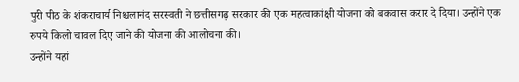पुरी पीठ के शंकराचार्य निश्चलानंद सरस्वती ने छत्तीसगढ़ सरकार की एक महत्वाकांक्षी योजना को बकवास करार दे दिया। उन्होंने एक रुपये किलो चावल दिए जाने की योजना की आलोचना की।
उन्होंने यहां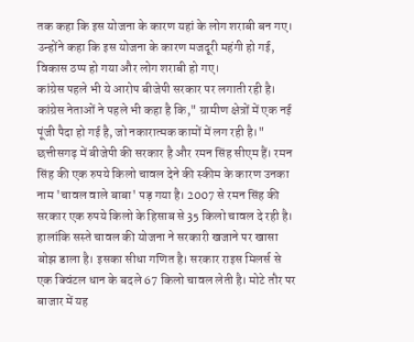तक कहा कि इस योजना के कारण यहां के लोग शराबी बन गए। उन्होंने कहा कि इस योजना के कारण मजदूरी महंगी हो गई, विकास ठप्प हो गया और लोग शराबी हो गए।
कांग्रेस पहले भी ये आरोप बीजेपी सरकार पर लगाती रही है। कांग्रेस नेताओं ने पहले भी कहा है कि," ग्रामीण क्षेत्रों में एक नई पूंजी पैदा हो गई है, जो नकारात्मक कामों में लग रही है।"
छत्तीसगढ़ में बीजेपी की सरकार है और रमन सिंह सीएम हैं। रमन सिंह की एक रुपये किलो चावल देने की स्कीम के कारण उनका नाम 'चावल वाले बाबा' पड़ गया है। 2007 से रमन सिंह की सरकार एक रुपये किलो के हिसाब से 35 किलो चावल दे रही है।
हालांकि सस्ते चावल की योजना ने सरकारी खजाने पर खासा बोझ डाला है। इसका सीधा गणित है। सरकार राइस मिलर्स से एक क्विंटल धान के बदले 67 किलो चावल लेती है। मोटे तौर पर बाजार में यह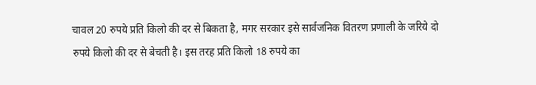चावल 20 रुपये प्रति किलो की दर से बिकता है, मगर सरकार इसे सार्वजनिक वितरण प्रणाली के जरिये दो रुपये किलो की दर से बेचती है। इस तरह प्रति किलो 18 रुपये का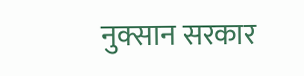नुक्सान सरकार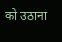को उठाना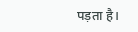पड़ता है।